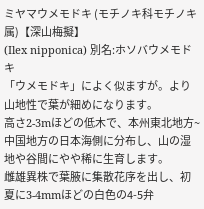ミヤマウメモドキ (モチノキ科モチノキ属)【深山梅擬】
(Ilex nipponica) 別名:ホソバウメモドキ
「ウメモドキ」によく似ますが。より山地性で葉が細めになります。
高さ2-3mほどの低木で、本州東北地方~中国地方の日本海側に分布し、山の湿地や谷間にやや稀に生育します。
雌雄異株で葉腋に集散花序を出し、初夏に3-4mmほどの白色の4-5弁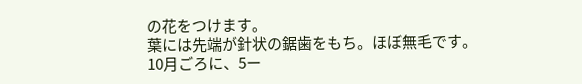の花をつけます。
葉には先端が針状の鋸歯をもち。ほぼ無毛です。
10月ごろに、5ー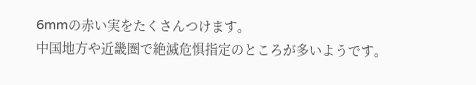6mmの赤い実をたくさんつけます。
中国地方や近畿圏で絶滅危惧指定のところが多いようです。